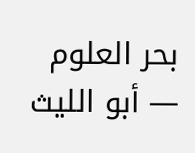بحر العلوم — أبو الليث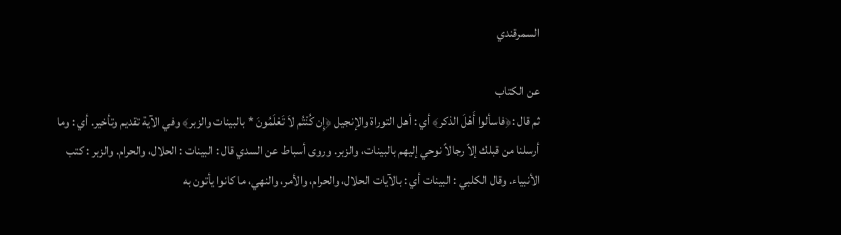السمرقندي

عن الكتاب
ثم قال :﴿فاسألوا أَهْلَ الذكر﴾ أي : أهل التوراة والإنجيل ﴿إِن كُنْتُم لاَ تَعْلَمُونَ * بالبينات والزبر﴾ وفي الآية تقديم وتأخير. أي : وما أرسلنا من قبلك إلاّ رجالاً نوحي إليهم بالبينات، والزبر. وروى أسباط عن السدي قال : البينات : الحلال، والحرام. والزبر : كتب الأنبياء. وقال الكلبي : البينات أي : بالآيات الحلال، والحرام، والأمر، والنهي، ما كانوا يأتون به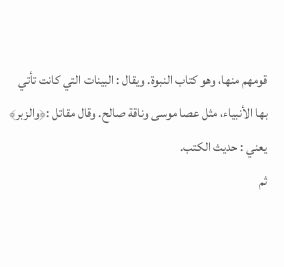قومهم منها، وهو كتاب النبوة. ويقال : البينات التي كانت تأتي بها الأنبياء، مثل عصا موسى وناقة صالح. وقال مقاتل :﴿والزبر﴾ يعني : حديث الكتب.
ثم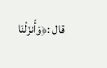قال :﴿وَأَنزَلْنَا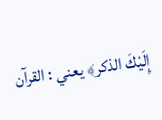إِلَيْكَ الذكر﴾ يعني : القرآن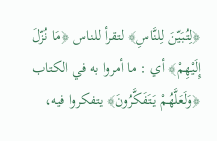﴿لِتُبَيّنَ لِلنَّاسِ﴾ لتقرأ للناس ﴿مَا نُزّلَ إِلَيْهِمْ﴾ أي : ما أمروا به في الكتاب ﴿وَلَعَلَّهُمْ يَتَفَكَّرُونَ﴾ يتفكروا فيه،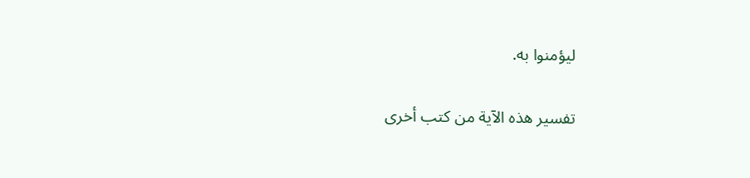ليؤمنوا به.

تفسير هذه الآية من كتب أخرى